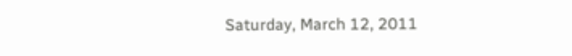Saturday, March 12, 2011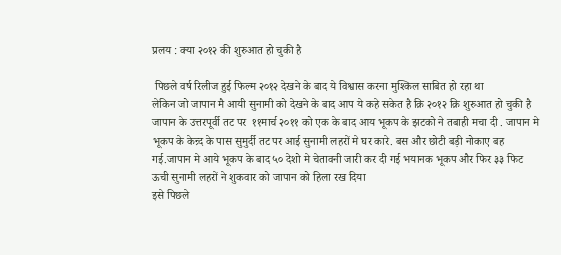प्रलय : क्या २०१२ की शुरुआत हो चुकी है

 पिछले वर्ष रिलीज हुई फिल्म २०१२ देखने के बाद ये विश्वास करना मुश्किल साबित हो रहा था
लेकिन जो जापान मै आयी सुनामी को देखने के बाद आप ये कहे सकेत है क़ि २०१२ क़ि शुरुआत हो चुकी है
जापान के उत्तरपूर्वी तट पर  ११मार्च २०११ को एक के बाद आय भूकप के झटको ने तबाही मचा दी . जापान मे भूकप के केन्र्द के पास सुमुर्दी तट पर आई सुनामी लहरों मे घर कारे. बस और छोटी बड़ी नोकाए बह गई.जापान मे आये भूकप के बाद ५० देशो मे चेतावनी जारी कर दी गई भयानक भूकप और फिर ३३ फिट ऊची सुनामी लहरों ने शुकवार को जापान को हिला रख दिया
इसे पिछले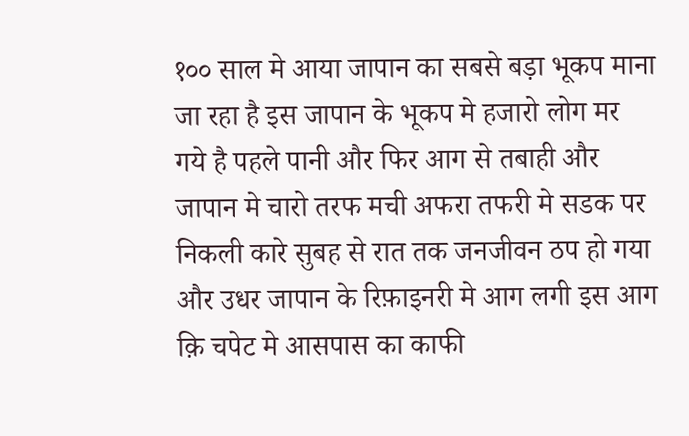१०० साल मे आया जापान का सबसे बड़ा भूकप माना जा रहा है इस जापान के भूकप मे हजारो लोग मर गये है पहले पानी और फिर आग से तबाही और जापान मे चारो तरफ मची अफरा तफरी मे सडक पर निकली कारे सुबह से रात तक जनजीवन ठप हो गया और उधर जापान के रिफ़ाइनरी मे आग लगी इस आग क़ि चपेट मे आसपास का काफी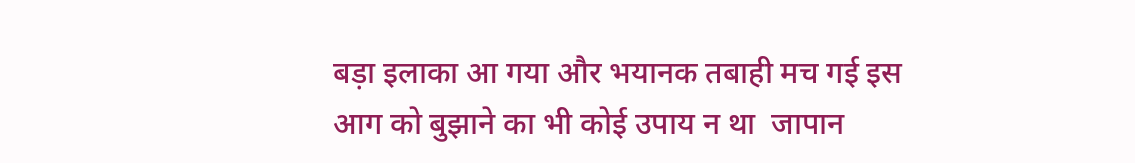बड़ा इलाका आ गया और भयानक तबाही मच गई इस आग को बुझाने का भी कोई उपाय न था  जापान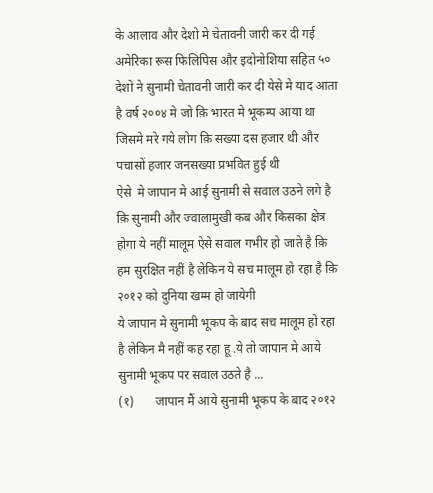के आलाव और देशो मे चेतावनी जारी कर दी गई अमेरिका रूस फिलिपिस और इदोनोशिया सहित ५० देशो ने सुनामी चेतावनी जारी कर दी येसे मे याद आता है वर्ष २००४ मे जो क़ि भारत मे भूकम्प आया था जिसमे मरे गये लोग क़ि सख्या दस हजार थी और पचासों हजार जनसख्या प्रभवित हुई थी
ऐसे  मे जापान मे आई सुनामी से सवाल उठने लगे है क़ि सुनामी और ज्वालामुखी कब और किसका क्षेत्र होगा ये नहीं मालूम ऐसे सवाल गभीर हो जाते है क़ि हम सुरक्षित नहीं है लेकिन ये सच मालूम हो रहा है क़ि २०१२ को दुनिया खम्म हो जायेगी
ये जापान मे सुनामी भूकप के बाद सच मालूम हो रहा है लेकिन मै नहीं कह रहा हू .ये तो जापान मे आये सुनामी भूकप पर सवाल उठते है ...
(१)       जापान मैं आये सुनामी भूकप के बाद २०१२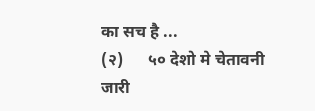का सच है ...
(२)      ५० देशो मे चेतावनी जारी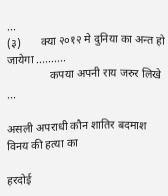...
(३)       क्या २०१२ मे दुनिया का अन्त हो जायेगा ..........
               कपया अपनी राय जरुर लिखे ...

असली अपराधी कौन शातिर बदमाश विनय की हत्या का

हरदोई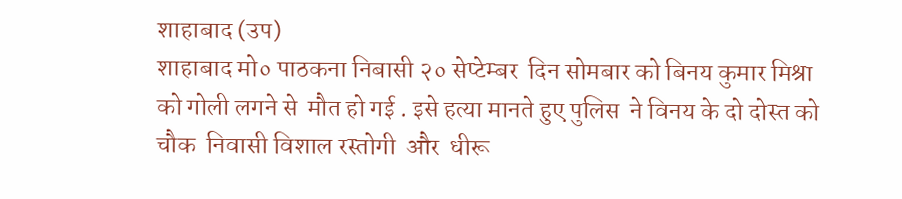शाहाबाद (उप)
शाहाबाद मो० पाठकना निबासी २० सेप्टेम्बर  दिन सोमबार को बिनय कुमार मिश्रा को गोली लगने से  मौत हो गई . इसे हत्या मानते हुए पुलिस  ने विनय के दो दोस्त को चौक  निवासी विशाल रस्तोगी  और  धीरू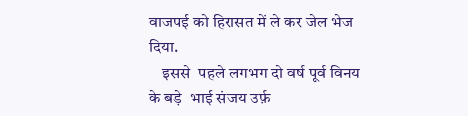वाजपई को हिरासत में ले कर जेल भेज  दिया.
    इससे  पहले लगभग दो वर्ष पूर्व विनय  के बड़े  भाई संजय उर्फ़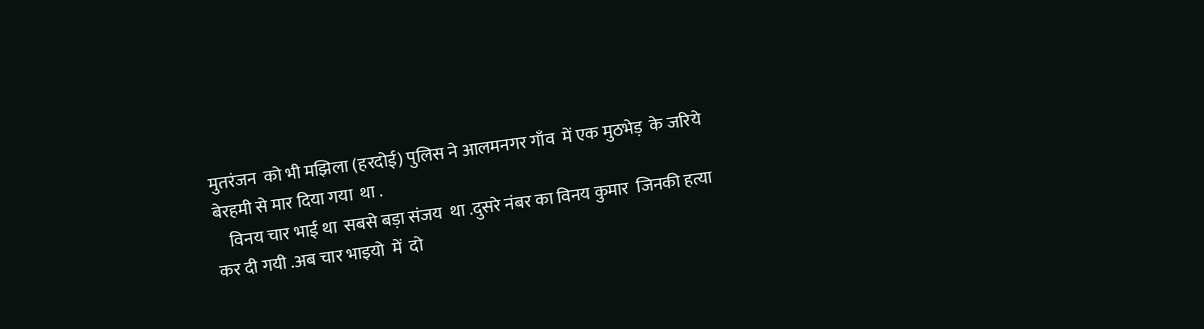मुतरंजन  को भी मझिला (हरदोई) पुलिस ने आलमनगर गाँव  में एक मुठभेड़  के जरिये बेरहमी से मार दिया गया  था .
    विनय चार भाई था  सबसे बड़ा संजय  था .दुसरे नंबर का विनय कुमार  जिनकी हत्या कर दी गयी .अब चार भाइयो  में  दो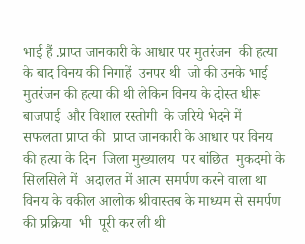भाई हैं .प्राप्त जानकारी के आधार पर मुतरंजन  की हत्या  के बाद विनय की निगाहें  उनपर थी  जो की उनके भाई मुतरंजन की हत्या की थी लेकिन विनय के दोस्त धीरू बाजपाई  और विशाल रस्तोगी  के जरिये भेदने में  सफलता प्राप्त की  प्राप्त जानकारी के आधार पर विनय की हत्या के दिन  जिला मुख्यालय  पर बांछित  मुकदमो के सिलसिले में  अदालत में आत्म समर्पण करने वाला था विनय के वकील आलोक श्रीवास्तब के माध्यम से समर्पण की प्रक्रिया  भी  पूरी कर ली थी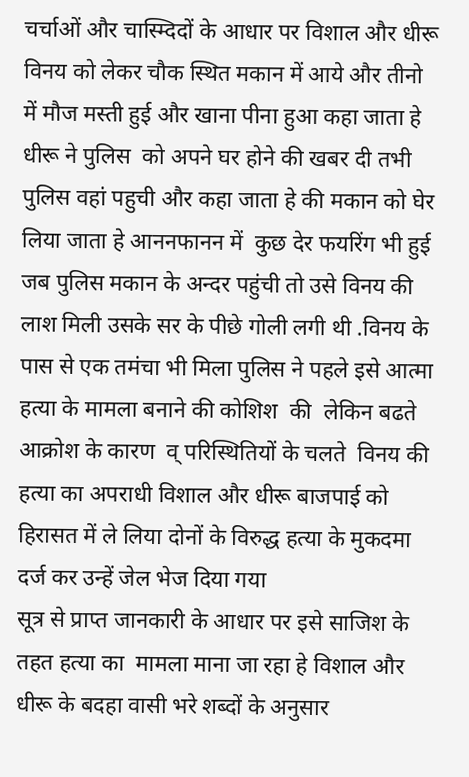चर्चाओं और चास्म्दिदों के आधार पर विशाल और धीरू विनय को लेकर चौक स्थित मकान में आये और तीनो में मौज मस्ती हुई और खाना पीना हुआ कहा जाता हे धीरू ने पुलिस  को अपने घर होने की खबर दी तभी पुलिस वहां पहुची और कहा जाता हे की मकान को घेर लिया जाता हे आननफानन में  कुछ देर फयरिंग भी हुई  जब पुलिस मकान के अन्दर पहुंची तो उसे विनय की लाश मिली उसके सर के पीछे गोली लगी थी .विनय के पास से एक तमंचा भी मिला पुलिस ने पहले इसे आत्मा हत्या के मामला बनाने की कोशिश  की  लेकिन बढते आक्रोश के कारण  व् परिस्थितियों के चलते  विनय की हत्या का अपराधी विशाल और धीरू बाजपाई को हिरासत में ले लिया दोनों के विरुद्ध हत्या के मुकदमा दर्ज कर उन्हें जेल भेज दिया गया
सूत्र से प्राप्त जानकारी के आधार पर इसे साजिश के तहत हत्या का  मामला माना जा रहा हे विशाल और धीरू के बदहा वासी भरे शब्दों के अनुसार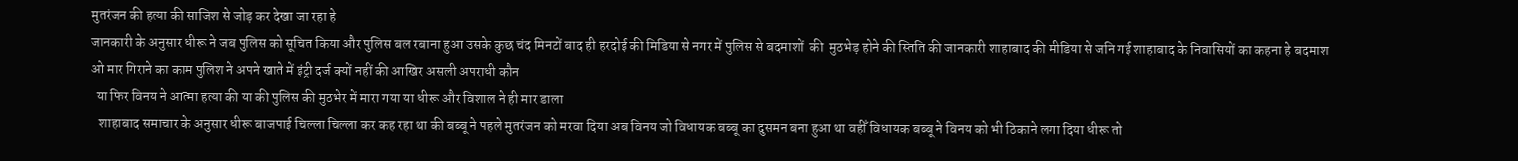मुतरंजन की हत्या की साजिश से जोड़ कर देखा जा रहा हे
जानकारी के अनुसार धीरू ने जब पुलिस को सूचित किया और पुलिस बल रबाना हुआ उसके कुछ चंद मिनटों बाद ही हरदोई की मिडिया से नगर में पुलिस से बदमाशों  की  मुठभेड़ होने की स्तिति की जानकारी शाहाबाद की मीडिया से जनि गई शाहाबाद के निवासियों का कहना हे बदमाश ओ मार गिराने का काम पुलिश ने अपने खाते में इंट्री दर्ज क्यों नहीं की आखिर असली अपराधी कौन
  या फिर विनय ने आत्मा हत्या की या की पुलिस की मुठभेर में मारा गया या धीरू और विशाल ने ही मार डाला
   शाहाबाद समाचार के अनुसार धीरू बाजपाई चिल्ला चिल्ला कर कह रहा था की बब्बू ने पहले मुतरंजन को मरवा दिया अब विनय जो विधायक बब्बू का दुसमन बना हुआ था वहीँ विधायक बब्बू ने विनय को भी ठिकाने लगा दिया धीरू तो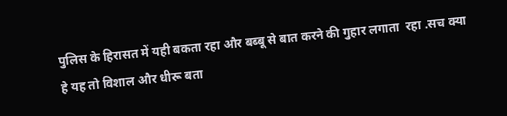पुलिस के हिरासत में यही बकता रहा और बब्बू से बात करने की गुहार लगाता  रहा .सच क्या हे यह तो विशाल और धीरू बता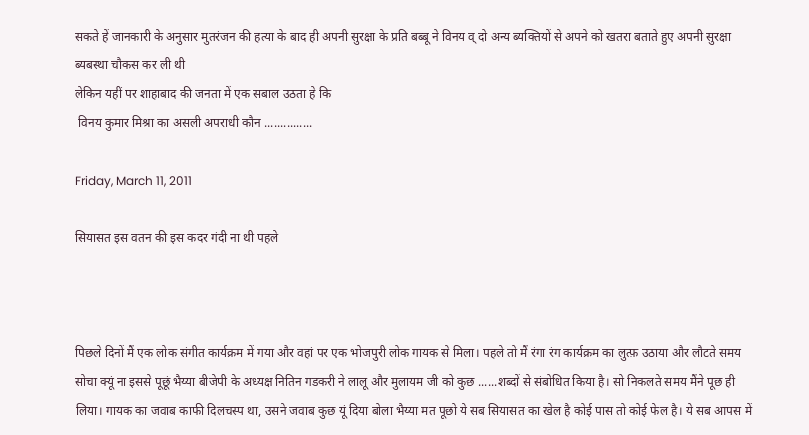सकते हें जानकारी के अनुसार मुतरंजन की हत्या के बाद ही अपनी सुरक्षा के प्रति बब्बू ने विनय व् दो अन्य ब्यक्तियों से अपने को खतरा बताते हुए अपनी सुरक्षा ब्यबस्था चौकस कर ली थी
लेकिन यहीं पर शाहाबाद की जनता में एक सबाल उठता हे कि
 विनय कुमार मिश्रा का असली अपराधी कौन ...............

Friday, March 11, 2011

सियासत इस वतन की इस कदर गंदी ना थी पहले



पिछले दिनों मैं एक लोक संगीत कार्यक्रम में गया और वहां पर एक भोजपुरी लोक गायक से मिला। पहले तो मैं रंगा रंग कार्यक्रम का लुत्फ़ उठाया और लौटते समय सोचा क्यूं ना इससे पूछूं भैय्या बीजेपी के अध्यक्ष नितिन गडकरी ने लालू और मुलायम जी को कुछ ......शब्दों से संबोधित किया है। सो निकलते समय मैंने पूछ ही लिया। गायक का जवाब काफी दिलचस्प था, उसने जवाब कुछ यूं दिया बोला भैय्या मत पूछो ये सब सियासत का खेल है कोई पास तो कोई फेल है। ये सब आपस में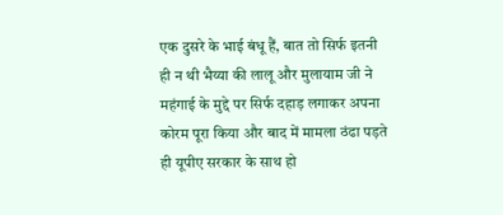एक दुसरे के भाई बंधू हैं, बात तो सिर्फ इतनी ही न थी भैय्या की लालू और मुलायाम जी ने महंगाई के मुद्दे पर सिर्फ दहाड़ लगाकर अपना कोरम पूरा किया और बाद में मामला ठंढा पड़ते ही यूपीए सरकार के साथ हो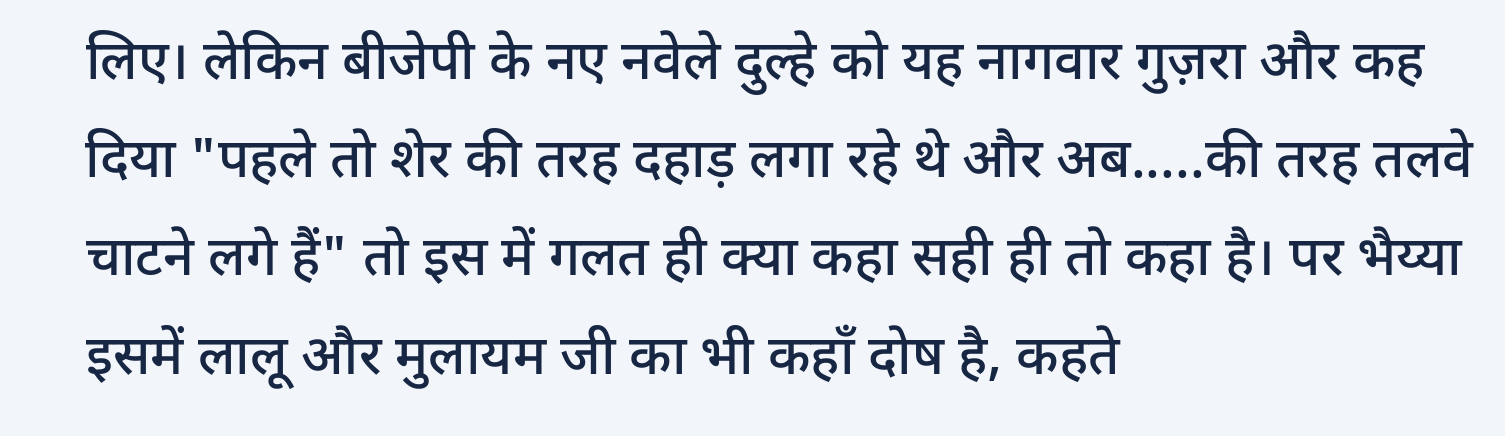लिए। लेकिन बीजेपी के नए नवेले दुल्हे को यह नागवार गुज़रा और कह दिया "पहले तो शेर की तरह दहाड़ लगा रहे थे और अब.....की तरह तलवे चाटने लगे हैं" तो इस में गलत ही क्या कहा सही ही तो कहा है। पर भैय्या इसमें लालू और मुलायम जी का भी कहाँ दोष है, कहते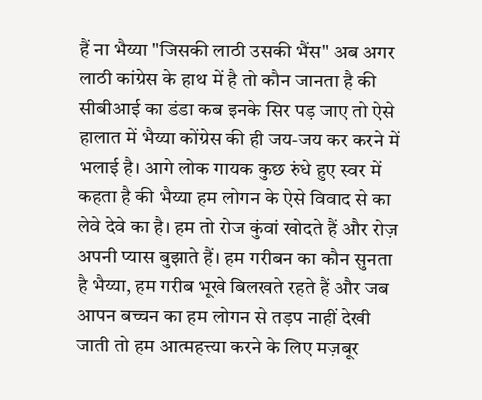हैं ना भैय्या "जिसकी लाठी उसकी भैंस" अब अगर लाठी कांग्रेस के हाथ में है तो कौन जानता है की सीबीआई का डंडा कब इनके सिर पड़ जाए तो ऐसे हालात में भैय्या कोंग्रेस की ही जय-जय कर करने में भलाई है। आगे लोक गायक कुछ रुंधे हुए स्वर में कहता है की भैय्या हम लोगन के ऐसे विवाद से का लेवे देवे का है। हम तो रोज कुंवां खोदते हैं और रोज़ अपनी प्यास बुझाते हैं। हम गरीबन का कौन सुनता है भैय्या, हम गरीब भूखे बिलखते रहते हैं और जब आपन बच्चन का हम लोगन से तड़प नाहीं देखी जाती तो हम आत्महत्त्या करने के लिए मज़बूर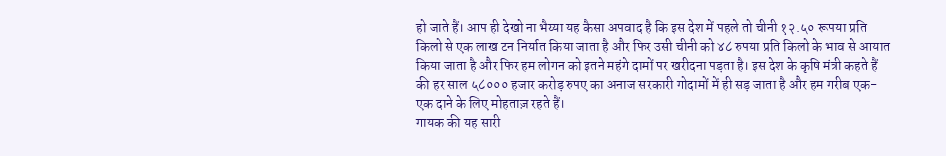हो जाते हैं। आप ही देखो ना भैय्या यह कैसा अपवाद है कि इस देश में पहले तो चीनी १२.५० रूपया प्रति किलो से एक लाख टन निर्यात किया जाता है और फिर उसी चीनी को ४८ रुपया प्रति किलो के भाव से आयात किया जाता है और फिर हम लोगन को इतने महंगे दामों पर खरीदना पड़ता है। इस देश के कृषि मंत्री कहते हैं की हर साल ५८००० हजार करोड़ रुपए का अनाज सरकारी गोदामों में ही सड़ जाता है और हम गरीब एक-एक दाने के लिए मोहताज़ रहते हैं।
गायक की यह सारी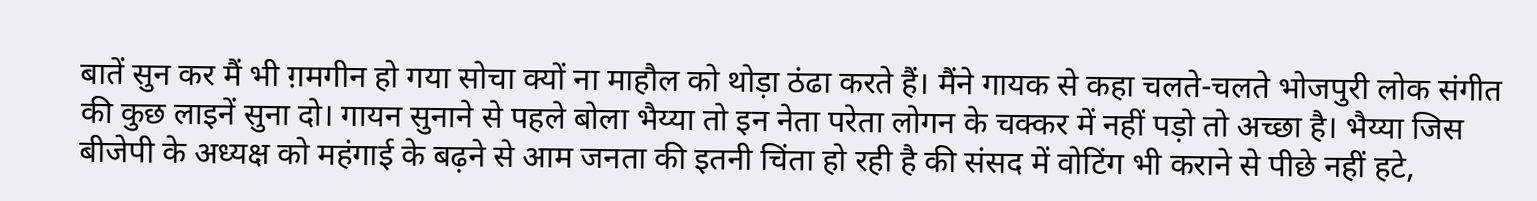बातें सुन कर मैं भी ग़मगीन हो गया सोचा क्यों ना माहौल को थोड़ा ठंढा करते हैं। मैंने गायक से कहा चलते-चलते भोजपुरी लोक संगीत की कुछ लाइनें सुना दो। गायन सुनाने से पहले बोला भैय्या तो इन नेता परेता लोगन के चक्कर में नहीं पड़ो तो अच्छा है। भैय्या जिस बीजेपी के अध्यक्ष को महंगाई के बढ़ने से आम जनता की इतनी चिंता हो रही है की संसद में वोटिंग भी कराने से पीछे नहीं हटे,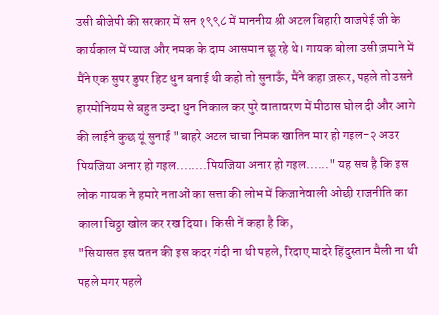उसी बीजेपी की सरकार में सन १९९८ में माननीय श्री अटल बिहारी वाजपेई जी के कार्यकाल में प्याज और नमक के दाम आसमान छू रहे थे। गायक बोला उसी ज़माने में मैंने एक सुपर डुपर हिट धुन बनाई थी कहो तो सुनाऊँ, मैंने कहा ज़रूर, पहले तो उसने हारमोनियम से बहुत उम्दा धुन निकाल कर पुरे वातावरण में मीठास घोल दी और आगे की लाईने कुछ यूं सुनाई "बाहरे अटल चाचा निमक खातिन मार हो गइल-२ अउर पियजिया अनार हो गइल........पियजिया अनार हो गइल......" यह सच है कि इस लोक गायक ने हमारे नताओं का सत्ता की लोभ में किजानेवाली ओछी राजनीति का काला चिठ्ठा खोल कर रख दिया। किसी नें कहा है कि,
"सियासत इस वतन की इस कदर गंदी ना थी पहले, रिदाए मादरे हिंदुस्तान मैली ना थी पहले मगर पहले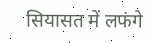सियासत में लफंगे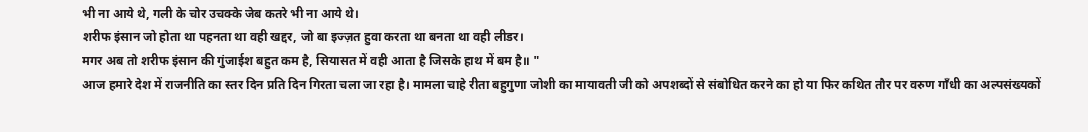भी ना आये थे, गली के चोर उचक्के जेब कतरे भी ना आये थे।
शरीफ इंसान जो होता था पहनता था वही खद्दर, जो बा इज्ज़त हुवा करता था बनता था वही लीडर।
मगर अब तो शरीफ इंसान की गुंजाईश बहुत कम है, सियासत में वही आता है जिसके हाथ में बम है॥ "
आज हमारे देश में राजनीति का स्तर दिन प्रति दिन गिरता चला जा रहा है। मामला चाहे रीता बहुगुणा जोशी का मायावती जी को अपशब्दों से संबोधित करने का हो या फिर कथित तौर पर वरुण गाँधी का अल्पसंख्यकों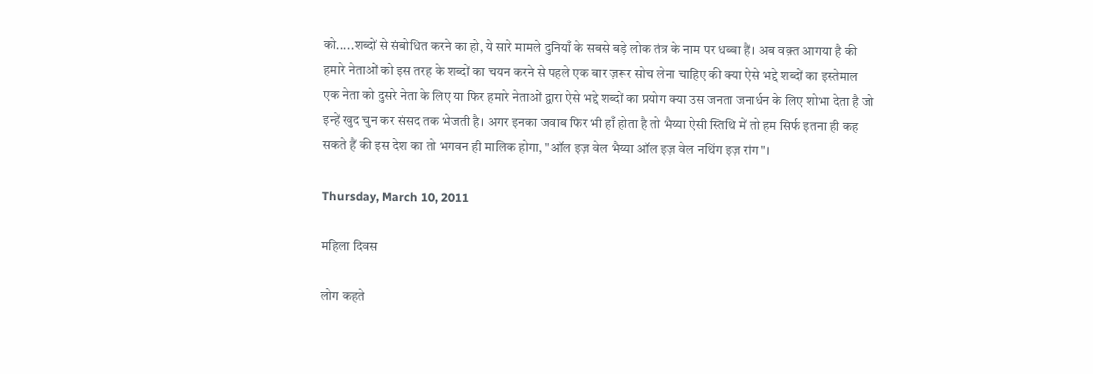को.....शब्दों से संबोधित करने का हो, ये सारे मामले दुनियाँ के सबसे बड़े लोक तंत्र के नाम पर धब्बा हैं। अब वक़्त आगया है की हमारे नेताओं को इस तरह के शब्दों का चयन करने से पहले एक बार ज़रूर सोच लेना चाहिए की क्या ऐसे भद्दे शब्दों का इस्तेमाल एक नेता को दुसरे नेता के लिए या फिर हमारे नेताओं द्वारा ऐसे भद्दे शब्दों का प्रयोग क्या उस जनता जनार्धन के लिए शोभा देता है जो इन्हें खुद चुन कर संसद तक भेजती है। अगर इनका जवाब फिर भी हाँ होता है तो भैय्या ऐसी स्तिथि में तो हम सिर्फ इतना ही कह सकते हैं की इस देश का तो भगवन ही मालिक होगा, "ऑल इज़ वेल भैय्या ऑल इज़ वेल नथिंग इज़ रांग"।

Thursday, March 10, 2011

महिला दिवस

लोग कहते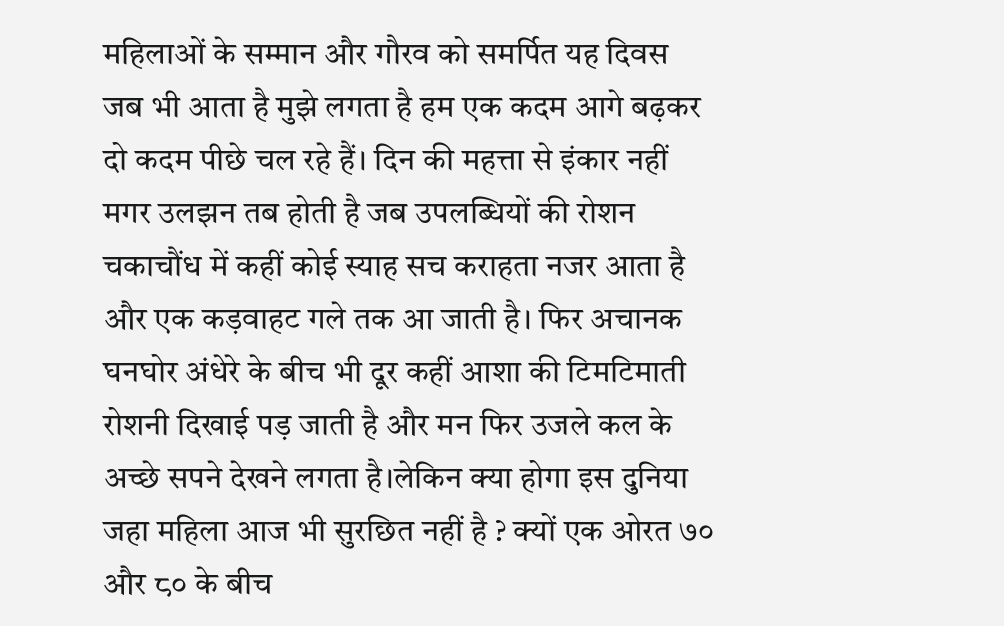महिलाओं के सम्मान और गौरव को समर्पित यह दिवस जब भी आता है मुझे लगता है हम एक कदम आगे बढ़कर दो कदम पीछे चल रहे हैं। दिन की महत्ता से इंकार नहीं मगर उलझन तब होती है जब उपलब्धियों की रोशन चकाचौंध में कहीं कोई स्याह सच कराहता नजर आता है और एक कड़वाहट गले तक आ जाती है। फिर अचानक घनघोर अंधेरे के बीच भी दूर कहीं आशा की टिमटिमाती रोशनी दिखाई पड़ जाती है और मन फिर उजले कल के अच्छे सपने देखने लगता है।लेकिन क्या होगा इस दुनिया जहा महिला आज भी सुरछित नहीं है ? क्यों एक ओरत ७० और ८० के बीच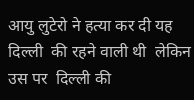आयु लुटेरो ने हत्या कर दी यह दिल्ली  की रहने वाली थी  लेकिन उस पर  दिल्ली की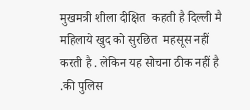मुखमत्री शीला दीक्षित  कहती है दिल्ली मै महिलाये खुद को सुरछित  महसूस नहीं करती है . लेकिन यह सोचना ठीक नहीं है .की पुलिस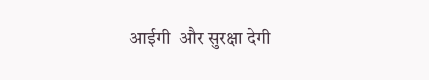आईगी  और सुरक्षा देगी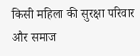किसी महिला की सुरक्षा परिवार और समाज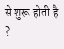से शुरू होती है ?